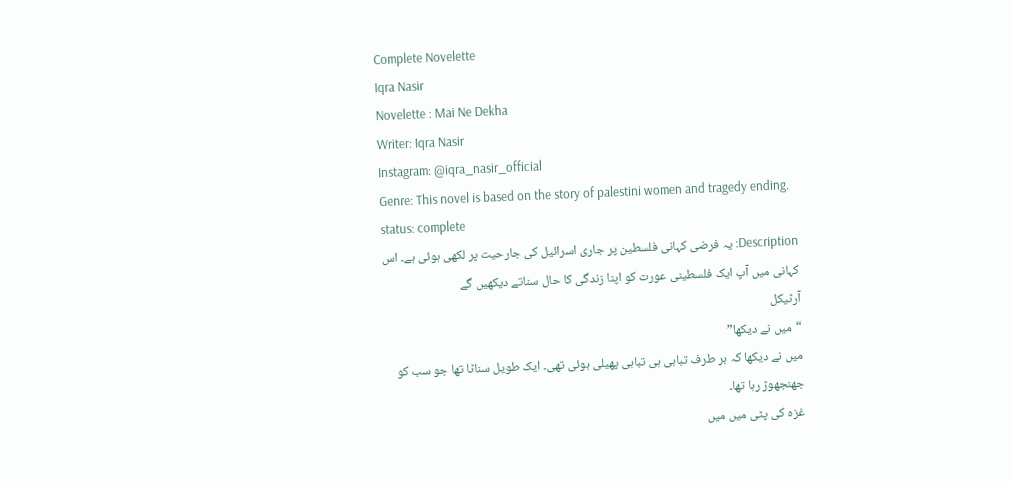Complete Novelette
Iqra Nasir
Novelette : Mai Ne Dekha
Writer: Iqra Nasir
Instagram: @iqra_nasir_official
Genre: This novel is based on the story of palestini women and tragedy ending.
status: complete
Description: یہ فرضی کہانی فلسطین پر جاری اسرائیل کی جارحیت پر لکھی ہوئی ہے۔ اس کہانی میں آپ ایک فلسطینی عورت کو اپنا زندگی کا حال سناتے دیکھیں گے
آرٹیکل
“میں نے دیکھا”
میں نے دیکھا کہ ہر طرف تباہی ہی تباہی پھیلی ہوئی تھی۔ ایک طویل سناٹا تھا جو سب کو جھنجھوڑ رہا تھا۔
غزہ کی پٹی میں میں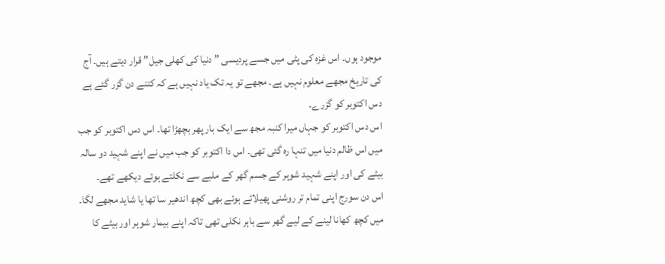موجود ہوں۔ اس غزہ کی پٹی میں جسے پردیسی ” دنیا کی کھلی جیل” قرار دیتے ہیں۔ آج کی تاریخ مجھے معلوم نہیں ہے۔ مجھے تو یہ تک یاد نہیں ہے کہ کتنے دن گزر گئے ہے دس اکتوبر کو گزرے۔
اس دس اکتوبر کو جہاں میرا کنبہ مجھ سے ایک بار پھر بچھڑا تھا۔ اس دس اکتوبر کو جب میں اس ظالم دنیا میں تنہا رہ گئی تھی۔ اس دا اکتوبر کو جب میں نے اپنے شہید دو سالہ بیٹے کی اور اپنے شہید شوہر کے جسم گھر کے ملبے سے نکلتے ہوئے دیکھے تھے۔
اس دن سورج اپنی تمام تر روشنی پھیلائے ہوئے بھی کچھ اندھیر سا تھا یا شاید مجھے لگا۔ میں کچھ کھانا لینے کے لیے گھر سے باہر نکلی تھی تاکہ اپنے بیمار شوہر اور بیٹے کا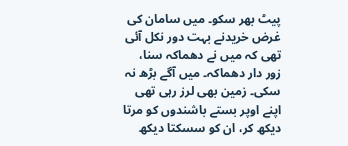پیٹ بھر سکو۔ میں سامان کی غرض خریدنے بہت دور نکل آئی تھی کہ میں نے دھماکہ سنا، زور دار دھماکہ۔ میں آگے بڑھ نہ سکی۔ زمین بھی لرز رہی تھی اپنے اوپر بستے باشندوں کو مرتا دیکھ کر، ان کو سسکتا دیکھ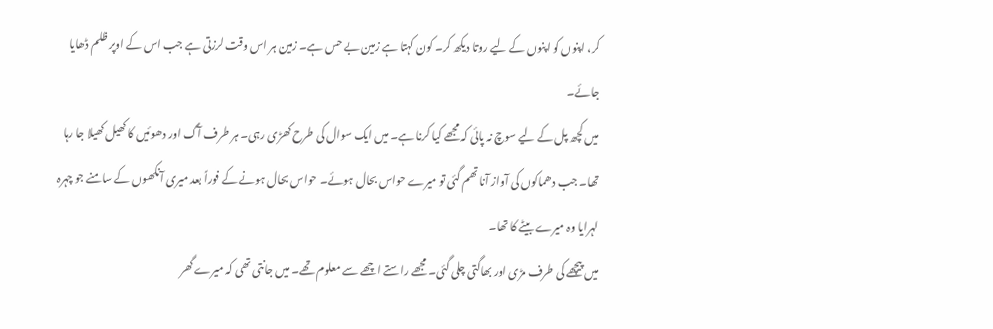کر، اپنوں کو اپنوں کے لیے روتا دیکھ کر۔ کون کہتا ہے زمین بے حس ہے۔ زمین ہر اس وقت لرزتی ہے جب اس کے اوپر ظلم ڈھایا جائے۔
میں کچھ پل کے لیے سوچ نہ پائی کہ مجھے کیا کرنا ہے۔ میں ایک سوال کی طرح کھڑی رہی۔ ہر طرف آگ اور دھوئیں کا کھیل کھیلا جا رہا تھا۔ جب دھماکوں کی آواز آنا تھم گئی تو میرے حواس بحال ہوئے۔ حواس بحال ہونے کے فوراً بعد میری آنکھوں کے سامنے جو چہرہ لہرایا وہ میرے بیٹے کا تھا۔
میں پیچھے کی طرف مڑی اور بھاگتی چلی گئی۔ مجھے راستے اچھے سے معلوم تھے۔ میں جانتی تھی کہ میرے گھر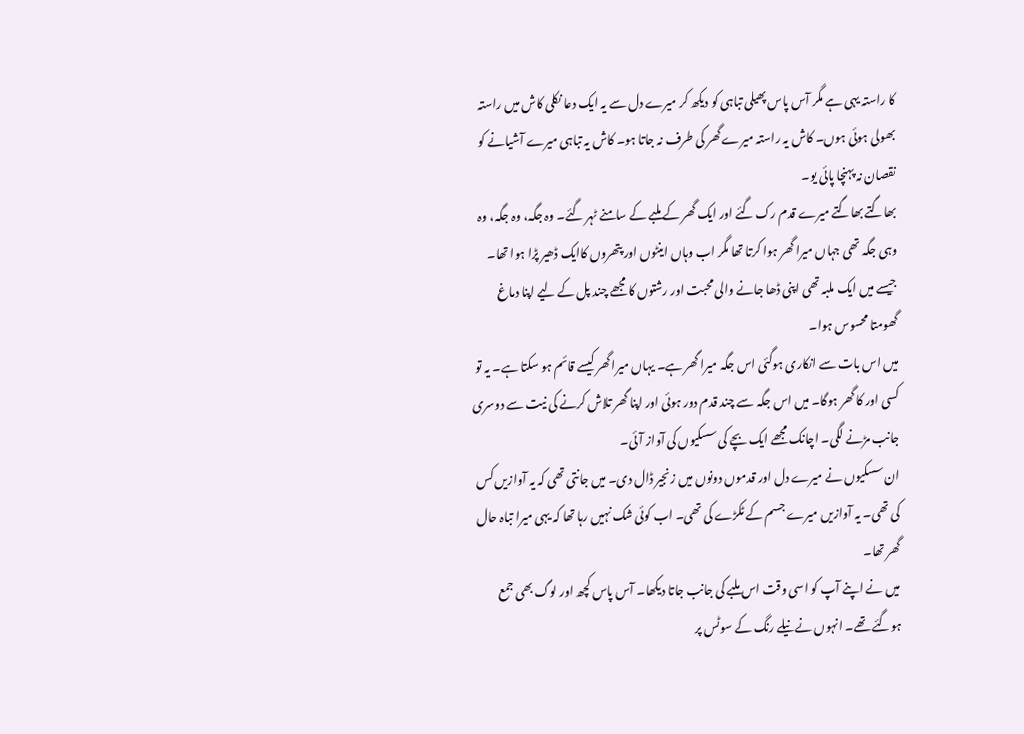کا راستہ یہی ہے مگر آس پاس پھیلی تباہی کو دیکھ کر میرے دل سے یہ ایک دعا نکلی کاش میں راستہ بھولی ہوئی ہوں۔ کاش یہ راستہ میرے گھر کی طرف نہ جاتا ہو۔ کاش یہ تباہی میرے آشیانے کو نقصان نہ پہنچا پائی یو۔
بھاگتے بھاگتے میرے قدم رک گئے اور ایک گھر کے ملبے کے سامنے ٹہر گئے۔ وہ جگہ، وہ جگہ، وہ وہی جگہ تھی جہاں میرا گھر ہوا کرتا تھا مگر اب وہاں اینٹوں اور پتھروں کاایک ڈھیر پڑا ہوا تھا۔ جیسے میں ایک ملبہ تھی اپنی ڈھا جانے والی محبت اور رشتوں کا مجھے چند پل کے لیے اپنا دماغ گھومتا محسوس ہوا۔
میں اس بات سے انکاری ہوگئی اس جگہ میرا گھر ہے۔ یہاں میرا گھر کیسے قائم ہو سکتا ہے۔ یہ تو کسی اور کا گھر ہوگا۔ میں اس جگہ سے چند قدم دور ہوئی اور اپنا گھر تلاش کرنے کی نیت سے دوسری جانب مڑنے لگی۔ اچانک مجھے ایک بچے کی سسکیوں کی آواز آئی۔
ان سسکیوں نے میرے دل اور قدموں دونوں میں زنجیر ڈال دی۔ میں جانتی تھی کہ یہ آوازیں کس کی تھی۔ یہ آوازیں میرے جسم کے ٹکڑے کی تھی۔ اب کوئی شک نہیں رہا تھا کہ یہی میرا تباہ حال گھر تھا۔
میں نے اپنے آپ کو اسی وقت اس ملبے کی جانب جاتا دیکھا۔ آس پاس کچھ اور لوگ بھی جمع ہوگئے تھے۔ انہوں نے نیلے رنگ کے سوٹس پر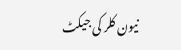نیون کلر کی جیکٹ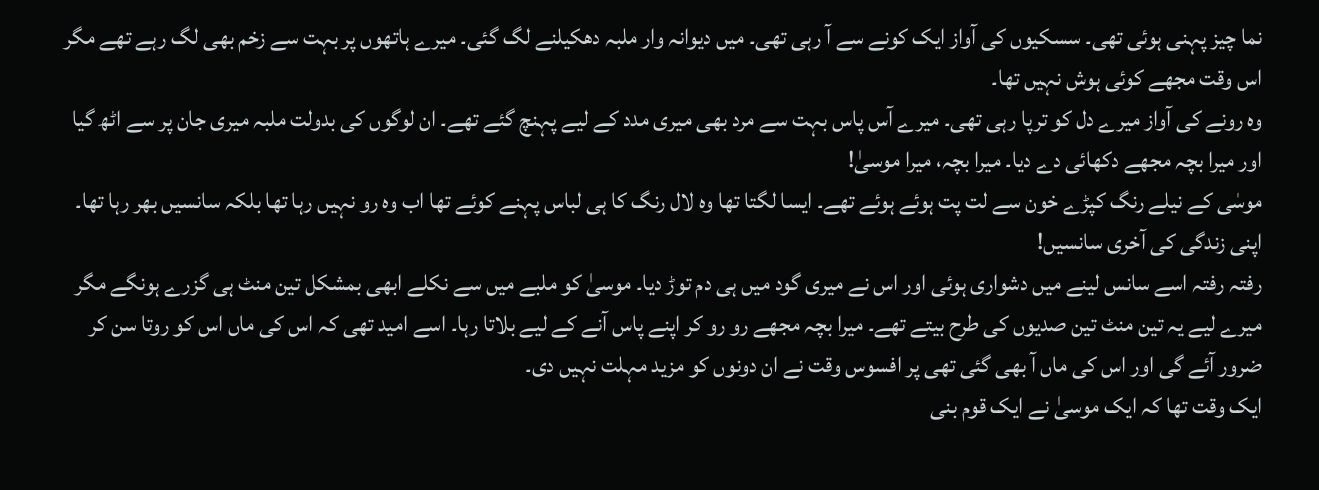نما چیز پہنی ہوئی تھی۔ سسکیوں کی آواز ایک کونے سے آ رہی تھی۔ میں دیوانہ وار ملبہ دھکیلنے لگ گئی۔ میرے ہاتھوں پر بہت سے زخم بھی لگ رہے تھے مگر اس وقت مجھے کوئی ہوش نہیں تھا۔
وہ رونے کی آواز میرے دل کو ترپا رہی تھی۔ میرے آس پاس بہت سے مرد بھی میری مدد کے لیے پہنچ گئے تھے۔ ان لوگوں کی بدولت ملبہ میری جان پر سے اٹھ گیا اور میرا بچہ مجھے دکھائی دے دیا۔ میرا بچہ، میرا موسیٰ!
موسٰی کے نیلے رنگ کپڑے خون سے لت پت ہوئے ہوئے تھے۔ ایسا لگتا تھا وہ لال رنگ کا ہی لباس پہنے کوئے تھا اب وہ رو نہیں رہا تھا بلکہ سانسیں بھر رہا تھا۔ اپنی زندگی کی آخری سانسیں!
رفتہ رفتہ اسے سانس لینے میں دشواری ہوئی اور اس نے میری گود میں ہی دم توڑ دیا۔ موسیٰ کو ملبے میں سے نکلے ابھی بمشکل تین منٹ ہی گزرے ہونگے مگر میرے لیے یہ تین منٹ تین صدیوں کی طرح بیتے تھے۔ میرا بچہ مجھے رو رو کر اپنے پاس آنے کے لیے بلاتا رہا۔ اسے امید تھی کہ اس کی ماں اس کو روتا سن کر ضرور آئے گی اور اس کی ماں آ بھی گئی تھی پر افسوس وقت نے ان دونوں کو مزید مہلت نہیں دی۔
ایک وقت تھا کہ ایک موسیٰ نے ایک قوم بنی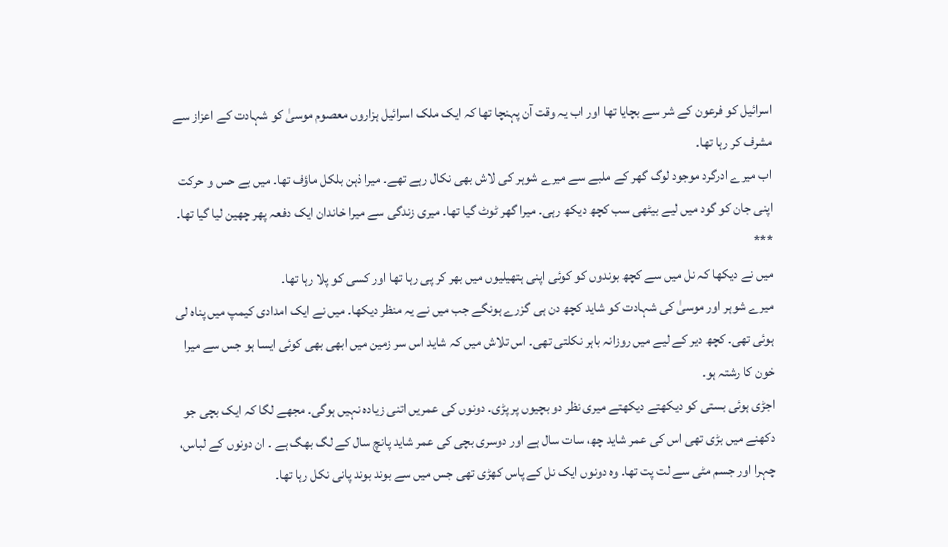اسرائیل کو فرعون کے شر سے بچایا تھا اور اب یہ وقت آن پہنچا تھا کہ ایک ملک اسرائیل ہزاروں معصوم موسیٰ کو شہادت کے اعزاز سے مشرف کر رہا تھا۔
اب میرے ادرگرد موجود لوگ گھر کے ملبے سے میرے شوہر کی لاش بھی نکال رہے تھے۔ میرا ذہن بلکل ماؤف تھا۔ میں بے حس و حرکت اپنی جان کو گود میں لیے بیٹھی سب کچھ دیکھ رہی۔ میرا گھر ٹوٹ گیا تھا۔ میری زندگی سے میرا خاندان ایک دفعہ پھر چھین لیا گیا تھا۔
***
میں نے دیکھا کہ نل میں سے کچھ بوندوں کو کوئی اپنی ہتھیلیوں میں بھر کر پی رہا تھا اور کسی کو پلا رہا تھا۔
میرے شوہر اور موسیٰ کی شہادت کو شاید کچھ دن ہی گزرے ہونگے جب میں نے یہ منظر دیکھا۔ میں نے ایک امدادی کیمپ میں پناہ لی ہوئی تھی۔ کچھ دیر کے لیے میں روزانہ باہر نکلتی تھی۔ اس تلاش میں کہ شاید اس سر زمین میں ابھی بھی کوئی ایسا ہو جس سے میرا خون کا رشتہ ہو۔
اجڑی ہوئی بستی کو دیکھتے دیکھتے میری نظر دو بچیوں پر پڑی۔ دونوں کی عمریں اتنی زیادہ نہیں ہوگی۔ مجھے لگا کہ ایک بچی جو دکھنے میں بڑی تھی اس کی عمر شاید چھ، سات سال ہے اور دوسری بچی کی عمر شاید پانچ سال کے لگ بھگ ہے ۔ ان دونوں کے لباس، چہرا اور جسم مٹی سے لت پت تھا۔ وہ دونوں ایک نل کے پاس کھڑی تھی جس میں سے بوند بوند پانی نکل رہا تھا۔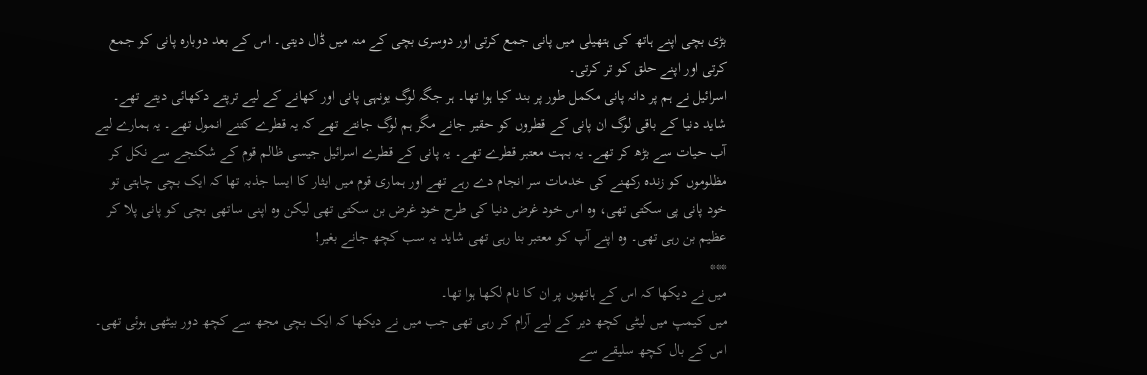بڑی بچی اپنے ہاتھ کی ہتھیلی میں پانی جمع کرتی اور دوسری بچی کے منہ میں ڈال دیتی۔ اس کے بعد دوبارہ پانی کو جمع کرتی اور اپنے حلق کو تر کرتی۔
اسرائیل نے ہم پر دانہ پانی مکمل طور پر بند کیا ہوا تھا۔ ہر جگہ لوگ یونہی پانی اور کھانے کے لیے ترپتے دکھائی دیتے تھے۔ شاید دنیا کے باقی لوگ ان پانی کے قطروں کو حقیر جانے مگر ہم لوگ جانتے تھے کہ یہ قطرے کتنے انمول تھے۔ یہ ہمارے لیے آب حیات سے بڑھ کر تھے۔ یہ بہت معتبر قطرے تھے۔ یہ پانی کے قطرے اسرائیل جیسی ظالم قوم کے شکنجے سے نکل کر مظلوموں کو زندہ رکھنے کی خدمات سر انجام دے رہے تھے اور ہماری قوم میں ایثار کا ایسا جذبہ تھا کہ ایک بچی چاہتی تو خود پانی پی سکتی تھی، وہ اس خود غرض دنیا کی طرح خود غرض بن سکتی تھی لیکن وہ اپنی ساتھی بچی کو پانی پلا کر عظیم بن رہی تھی۔ وہ اپنے آپ کو معتبر بنا رہی تھی شاید یہ سب کچھ جانے بغیر!
***
میں نے دیکھا کہ اس کے ہاتھوں پر ان کا نام لکھا ہوا تھا۔
میں کیمپ میں لیٹی کچھ دیر کے لیے آرام کر رہی تھی جب میں نے دیکھا کہ ایک بچی مجھ سے کچھ دور بیٹھی ہوئی تھی۔ اس کے بال کچھ سلیقے سے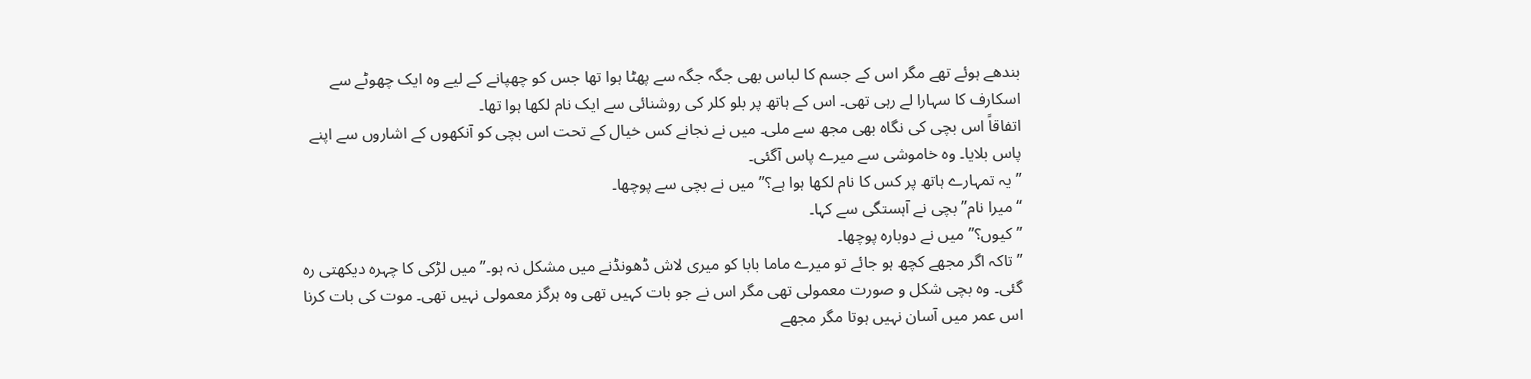بندھے ہوئے تھے مگر اس کے جسم کا لباس بھی جگہ جگہ سے پھٹا ہوا تھا جس کو چھپانے کے لیے وہ ایک چھوٹے سے اسکارف کا سہارا لے رہی تھی۔ اس کے ہاتھ پر بلو کلر کی روشنائی سے ایک نام لکھا ہوا تھا۔
اتفاقاً اس بچی کی نگاہ بھی مجھ سے ملی۔ میں نے نجانے کس خیال کے تحت اس بچی کو آنکھوں کے اشاروں سے اپنے پاس بلایا۔ وہ خاموشی سے میرے پاس آگئی۔
” یہ تمہارے ہاتھ پر کس کا نام لکھا ہوا ہے؟” میں نے بچی سے پوچھا۔
“میرا نام” بچی نے آہستگی سے کہا۔
” کیوں؟” میں نے دوبارہ پوچھا۔
” تاکہ اگر مجھے کچھ ہو جائے تو میرے ماما بابا کو میری لاش ڈھونڈنے میں مشکل نہ ہو۔” میں لڑکی کا چہرہ دیکھتی رہ گئی۔ وہ بچی شکل و صورت معمولی تھی مگر اس نے جو بات کہیں تھی وہ ہرگز معمولی نہیں تھی۔ موت کی بات کرنا اس عمر میں آسان نہیں ہوتا مگر مجھے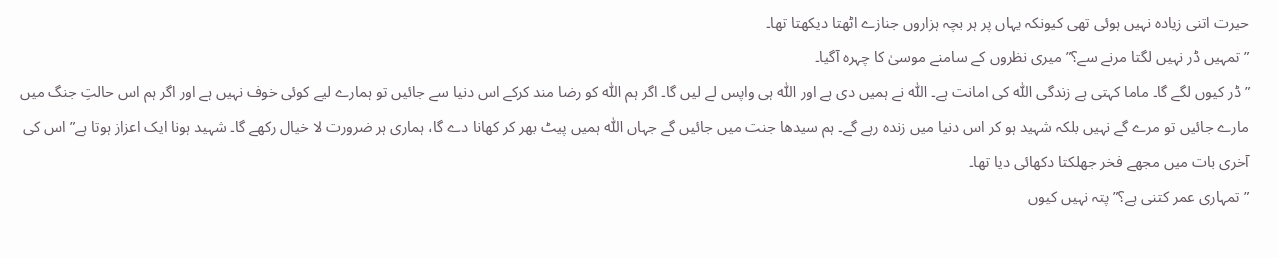حیرت اتنی زیادہ نہیں ہوئی تھی کیونکہ یہاں پر ہر بچہ ہزاروں جنازے اٹھتا دیکھتا تھا۔
” تمہیں ڈر نہیں لگتا مرنے سے؟” میری نظروں کے سامنے موسیٰ کا چہرہ آگیا۔
” ڈر کیوں لگے گا۔ ماما کہتی ہے زندگی اللّٰہ کی امانت ہے۔ اللّٰہ نے ہمیں دی ہے اور اللّٰہ ہی واپس لے لیں گا۔ اگر ہم اللّٰہ کو رضا مند کرکے اس دنیا سے جائیں تو ہمارے لیے کوئی خوف نہیں ہے اور اگر ہم اس حالتِ جنگ میں مارے جائیں تو مرے گے نہیں بلکہ شہید ہو کر اس دنیا میں زندہ رہے گے۔ ہم سیدھا جنت میں جائیں گے جہاں اللّٰہ ہمیں پیٹ بھر کر کھانا دے گا، ہماری ہر ضرورت لا خیال رکھے گا۔ شہید ہونا ایک اعزاز ہوتا ہے” اس کی آخری بات میں مجھے فخر جھلکتا دکھائی دیا تھا۔
” تمہاری عمر کتنی ہے؟” پتہ نہیں کیوں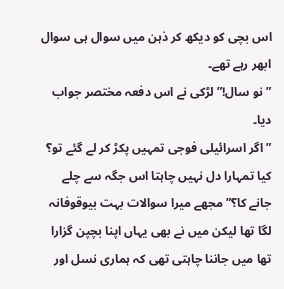اس بچی کو دیکھ کر ذہن میں سوال ہی سوال ابھر رہے تھے۔
” نو سال!” لڑکی نے اس دفعہ مختصر جواب دیا۔
” اگر اسرائیلی فوجی تمہیں پکڑ کر لے گئے تو؟ کیا تمہارا دل نہیں چاہتا اس جگہ سے چلے جانے کا؟” مجھے میرا سوالات بہت بیوقوفانہ لگا تھا لیکن میں نے بھی یہاں اپنا بچپن گزارا تھا میں جاننا چاہتی تھی کہ ہماری نسل اور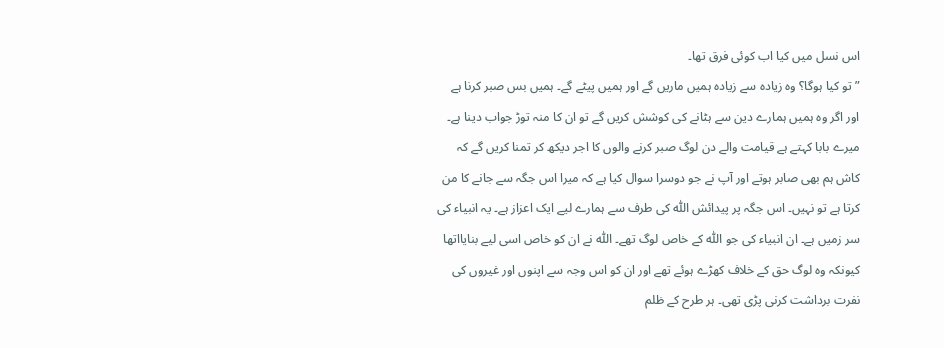اس نسل میں کیا اب کوئی فرق تھا۔
” تو کیا ہوگا؟ وہ زیادہ سے زیادہ ہمیں ماریں گے اور ہمیں پیٹے گے۔ ہمیں بس صبر کرنا ہے اور اگر وہ ہمیں ہمارے دین سے ہٹانے کی کوشش کریں گے تو ان کا منہ توڑ جواب دینا ہے۔ میرے بابا کہتے ہے قیامت والے دن لوگ صبر کرنے والوں کا اجر دیکھ کر تمنا کریں گے کہ کاش ہم بھی صابر ہوتے اور آپ نے جو دوسرا سوال کیا ہے کہ میرا اس جگہ سے جانے کا من کرتا ہے تو نہیں۔ اس جگہ پر پیدائش اللّٰہ کی طرف سے ہمارے لیے ایک اعزاز ہے۔ یہ انبیاء کی سر زمیں ہے۔ ان انبیاء کی جو اللّٰہ کے خاص لوگ تھے۔ اللّٰہ نے ان کو خاص اسی لیے بنایااتھا کیونکہ وہ لوگ حق کے خلاف کھڑے ہوئے تھے اور ان کو اس وجہ سے اپنوں اور غیروں کی نفرت برداشت کرنی پڑی تھی۔ ہر طرح کے ظلم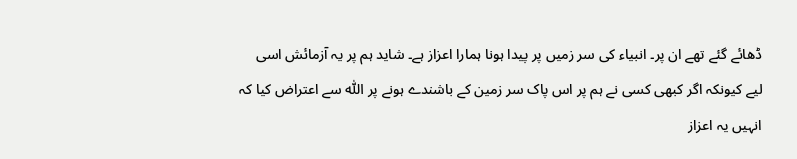ڈھائے گئے تھے ان پر۔ انبیاء کی سر زمیں پر پیدا ہونا ہمارا اعزاز ہے۔ شاید ہم پر یہ آزمائش اسی لیے کیونکہ اگر کبھی کسی نے ہم پر اس پاک سر زمین کے باشندے ہونے پر اللّٰہ سے اعتراض کیا کہ انہیں یہ اعزاز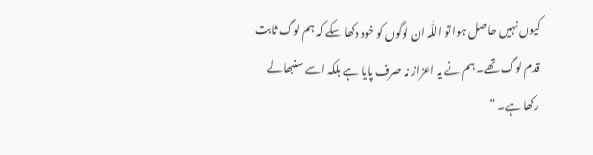کیوں نہیں حاصل ہوا تو اللّٰہ ان لوگوں کو خود دکھا سکے کہ ہم لوگ ثابت قدم لوگ تھے۔ ہم نے یہ اعزاز نہ صرف پایا ہے بلکہ اسے سنبھالے رکھا ہے۔ ”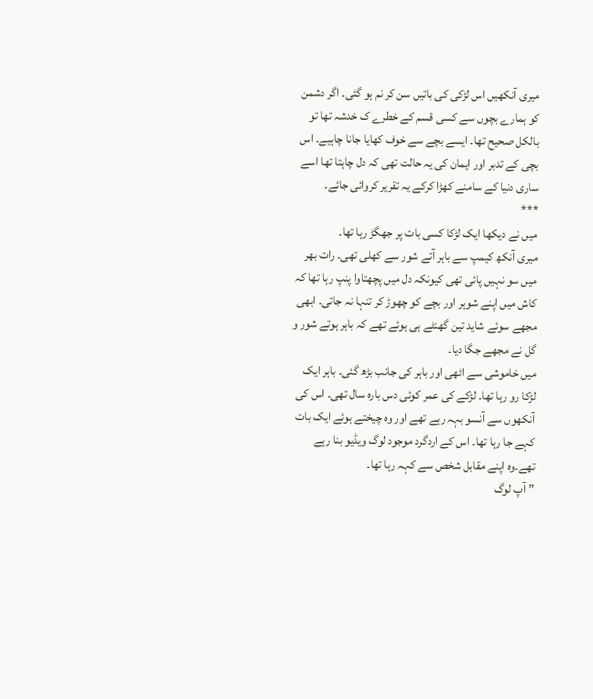میری آنکھیں اس لڑکی کی باتیں سن کر نم ہو گئی۔ اگر دشمن کو ہمارے بچوں سے کسی قسم کے خطرے ک خدشہ تھا تو بالکل صحیح تھا۔ ایسے بچے سے خوف کھایا جانا چاہیے۔ اس بچی کے تدبر اور ایمان کی یہ حالت تھی کہ دل چاہتا تھا اسے ساری دنیا کے سامنے کھڑا کرکے یہ تقریر کروائی جائے۔
***
میں نے دیکھا ایک لڑکا کسی بات پر جھگڑ رہا تھا۔
میری آنکھ کیمپ سے باہر آتے شور سے کھلی تھی۔ رات بھر میں سو نہیں پائی تھی کیونکہ دل میں پچھتاوا پنپ رہا تھا کہ کاش میں اپنے شوہر اور بچے کو چھوڑ کر تنہا نہ جاتی۔ ابھی مجھے سوئے شاید تین گھنٹے ہی ہوئے تھے کہ باہر ہوتے شور و گل نے مجھے جگا دیا۔
میں خاموشی سے اٹھی اور باہر کی جانب بڑھ گئی۔ باہر ایک لڑکا رو رہا تھا۔ لڑکے کی عمر کوئی دس بارہ سال تھی۔ اس کی آنکھوں سے آنسو بہہ رہے تھے اور وہ چیختے ہوئے ایک بات کہے جا رہا تھا۔ اس کے اردگرد موجود لوگ ویڈیو بنا رہے تھے۔وہ اپنے مقابل شخص سے کہہ رہا تھا۔
” آپ لوگ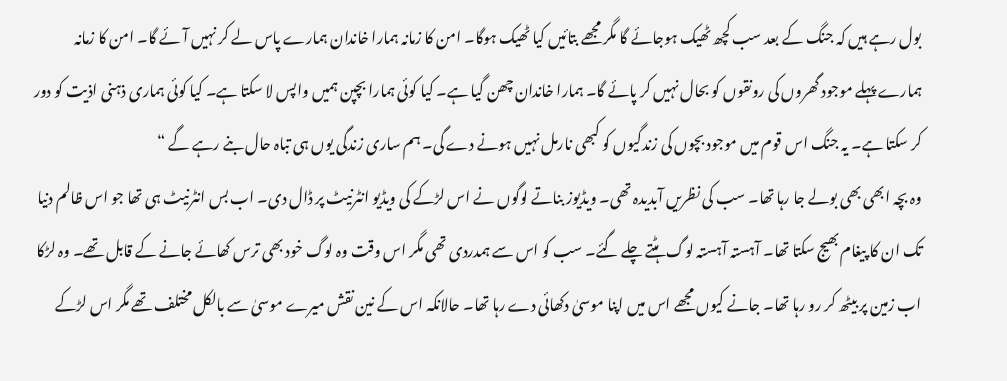بول رہے ہیں کہ جنگ کے بعد سب کچھ ٹھیک ہوجائے گا مگر مجھے بتائیں کیا ٹھیک ہوگا۔ امن کا زمانہ ہمارا خاندان ہمارے پاس لے کر نہیں آئے گا۔ امن کا زمانہ ہمارے پہلے موجود گھروں کی رونقوں کو بحال نہیں کر پائے گا۔ ہمارا خاندان چھن گیا ہے۔ کیا کوئی ہمارا بچپن ہمیں واپس لا سکتا ہے۔ کیا کوئی ہماری ذہنی اذیت کو دور کر سکتا ہے۔ یہ جنگ اس قوم میں موجود بچوں کی زندگیوں کو کبھی نارمل نہیں ہونے دے گی۔ ہم ساری زندگی یوں ہی تباہ حال بنے رہے گے “
وہ بچہ ابھی بھی بولے جا رہا تھا۔ سب کی نظریں آبدیدہ تھی۔ ویڈیوز بناتے لوگوں نے اس لڑکے کی ویڈیو انٹرنیٹ پر ڈال دی۔ اب بس انٹرنیٹ ہی تھا جو اس ظالم دنیا تک ان کا پیغام بھیج سکتا تھا۔ آہستہ آہستہ لوگ ہٹتے چلے گئے۔ سب کو اس سے ہمدردی تھی مگر اس وقت وہ لوگ خود بھی ترس کھائے جانے کے قابل تھے۔ وہ لڑکا اب زمین پر بیٹھ کر رو رہا تھا۔ جانے کیوں مجھے اس میں اپنا موسیٰ دکھائی دے رہا تھا۔ حالانکہ اس کے نین نقش میرے موسیٰ سے بالکل مختلف تھے مگر اس لڑکے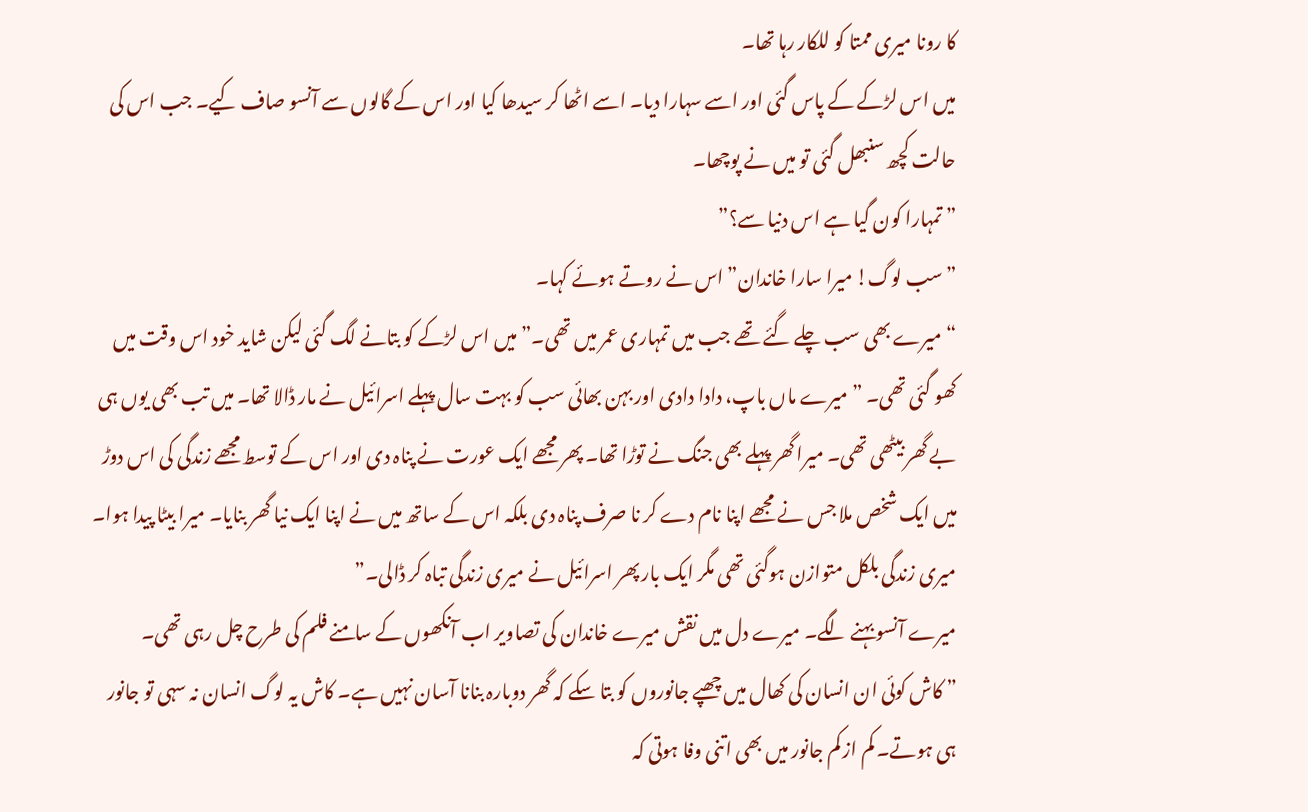کا رونا میری ممتا کو للکار رہا تھا۔
میں اس لڑکے کے پاس گئی اور اسے سہارا دیا۔ اسے اٹھا کر سیدھا کیا اور اس کے گالوں سے آنسو صاف کیے۔ جب اس کی حالت کچھ سنبھل گئی تو میں نے پوچھا۔
” تمہارا کون گیا ہے اس دنیا سے؟”
” سب لوگ! میرا سارا خاندان” اس نے روتے ہوئے کہا۔
“میرے بھی سب چلے گئے تھے جب میں تمہاری عمر میں تھی۔” میں اس لڑکے کو بتانے لگ گئی لیکن شاید خود اس وقت میں کھو گئی تھی۔ ” میرے ماں باپ، دادا دادی اور بہن بھائی سب کو بہت سال پہلے اسرائیل نے مار ڈالا تھا۔ میں تب بھی یوں ہی بے گھر بیٹھی تھی۔ میرا گھر پہلے بھی جنگ نے توڑا تھا۔ پھر مجھے ایک عورت نے پناہ دی اور اس کے توسط مجھے زندگی کی اس دوڑ میں ایک شخص ملا جس نے مجھے اپنا نام دے کر نا صرف پناہ دی بلکہ اس کے ساتھ میں نے اپنا ایک نیا گھر بنایا۔ میرا بیٹا پیدا ہوا۔ میری زندگی بلکل متوازن ہوگئی تھی مگر ایک بار پھر اسرائیل نے میری زندگی تباہ کر ڈالی۔”
میرے آنسو بہنے لگے۔ میرے دل میں نقش میرے خاندان کی تصاویر اب آنکھوں کے سامنے فلم کی طرح چل رہی تھی۔
” کاش کوئی ان انسان کی کھال میں چھپے جانوروں کو بتا سکے کہ گھر دوبارہ بنانا آسان نہیں ہے۔ کاش یہ لوگ انسان نہ سہی تو جانور ہی ہوتے۔ کم از کم جانور میں بھی اتنی وفا ہوتی کہ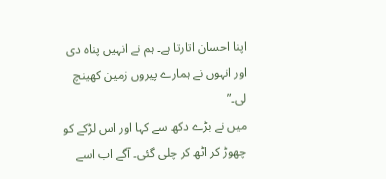اپنا احسان اتارتا ہے۔ ہم نے انہیں پناہ دی اور انہوں نے ہمارے پیروں زمین کھینچ لی۔”
میں نے بڑے دکھ سے کہا اور اس لڑکے کو چھوڑ کر اٹھ کر چلی گئی۔ آگے اب اسے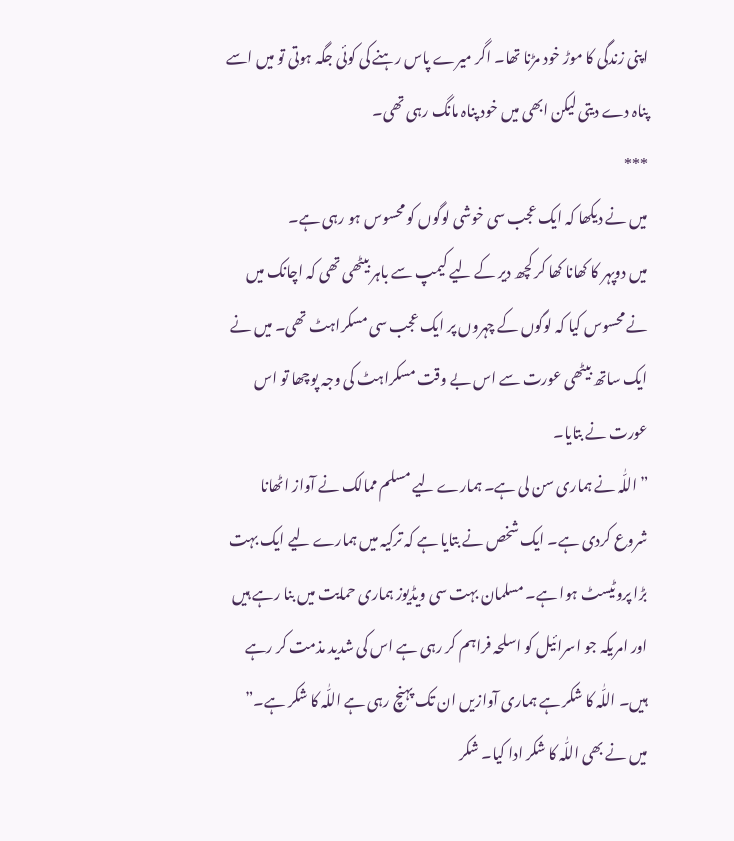اپنی زندگی کا موڑ خود مڑنا تھا۔ اگر میرے پاس رہنے کی کوئی جگہ ہوتی تو میں اسے پناہ دے دیتی لیکن ابھی میں خود پناہ مانگ رہی تھی۔
***
میں نے دیکھا کہ ایک عجب سی خوشی لوگوں کو محسوس ہو رہی ہے۔
میں دوپہر کا کھانا کھا کر کچھ دیر کے لیے کیمپ سے باہر بیٹھی تھی کہ اچانک میں نے محسوس کیا کہ لوگوں کے چہروں پر ایک عجب سی مسکراہٹ تھی۔ میں نے ایک ساتھ بیٹھی عورت سے اس بے وقت مسکراہٹ کی وجہ پوچھا تو اس عورت نے بتایا۔
” اللّٰہ نے ہماری سن لی ہے۔ ہمارے لیے مسلم ممالک نے آواز اٹھانا شروع کردی ہے۔ ایک شخص نے بتایا ہے کہ ترکیہ میں ہمارے لیے ایک بہت بڑا پروٹیسٹ ہوا ہے۔ مسلمان بہت سی ویڈیوز ہماری حمایت میں بنا رہے ہیں اور امریکہ جو اسرائیل کو اسلحہ فراہم کر رہی ہے اس کی شدید مذمت کر رہے ہیں۔ اللّٰہ کا شکر ہے ہماری آوازیں ان تک پہنچ رہی ہے اللّٰہ کا شکر ہے۔”
میں نے بھی اللّٰہ کا شکر ادا کیا۔ شکر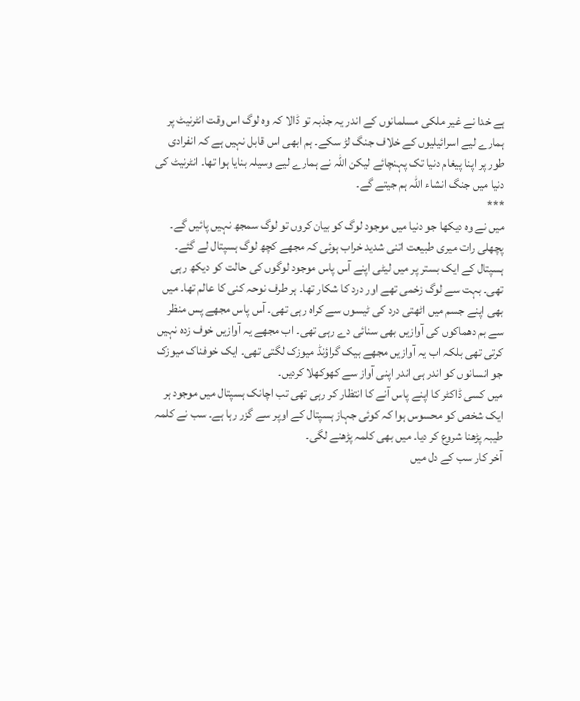ہے خدا نے غیر ملکی مسلمانوں کے اندر یہ جذبہ تو ڈالا کہ وہ لوگ اس وقت انٹرنیٹ پر ہمارے لیے اسرائیلیوں کے خلاف جنگ لڑ سکے۔ ہم ابھی اس قابل نہیں ہے کہ انفرادی طور پر اپنا پیغام دنیا تک پہنچائے لیکن اللّٰہ نے ہمارے لیے وسیلہ بنایا ہوا تھا۔ انٹرنیٹ کی دنیا میں جنگ انشاء اللہ ہم جیتے گے۔
***
میں نے وہ دیکھا جو دنیا میں موجود لوگ کو بیان کروں تو لوگ سمجھ نہیں پائیں گے۔
پچھلی رات میری طبیعت اتنی شدید خراب ہوئی کہ مجھے کچھ لوگ ہسپتال لے گئے۔ ہسپتال کے ایک بستر پر میں لیٹی اپنے آس پاس موجود لوگوں کی حالت کو دیکھ رہی تھی۔ بہت سے لوگ زخمی تھے اور درد کا شکار تھا۔ ہر طرف نوحہ کنی کا عالم تھا۔ میں بھی اپنے جسم میں اٹھتی درد کی ٹیسوں سے کراہ رہی تھی۔ آس پاس مجھے پس منظر سے بم دھماکوں کی آوازیں بھی سنائی دے رہی تھی۔ اب مجھے یہ آوازیں خوف زدہ نہیں کرتی تھی بلکہ اب یہ آوازیں مجھے بیک گراؤنڈ میوزک لگتی تھی۔ ایک خوفناک میوزک جو انسانوں کو اندر ہی اندر اپنی آواز سے کھوکھلا کردیں۔
میں کسی ڈاکٹر کا اپنے پاس آنے کا انتظار کر رہی تھی تب اچانک ہسپتال میں موجود ہر ایک شخص کو محسوس ہوا کہ کوئی جہاز ہسپتال کے اوپر سے گزر رہا ہے۔ سب نے کلمہ طیبہ پڑھنا شروع کر دیا۔ میں بھی کلمہ پڑھنے لگی۔
آخر کار سب کے دل میں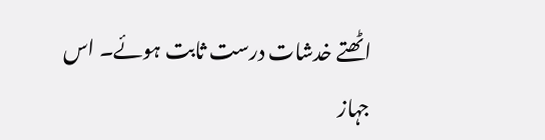اٹھتے خدشات درست ثابت ہوئے۔ اس جہاز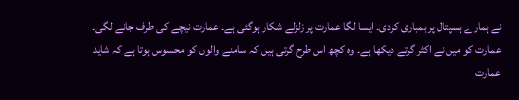نے ہمارے ہسپتال پر بمباری کردی۔ ایسا لگا عمارت پر زلزلے شکار ہوگئی ہے۔ عمارت نیچے کی طرف جانے لگی۔ عمارت کو میں نے اکثر گرتے دیکھا ہے۔ وہ کچھ اس طرح گرتی ہیں کہ سامنے والوں کو محسوس ہوتا ہے کہ شاید عمارت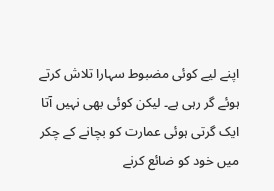اپنے لیے کوئی مضبوط سہارا تلاش کرتے ہوئے گر رہی ہے۔ لیکن کوئی بھی نہیں آتا ایک گرتی ہوئی عمارت کو بچانے کے چکر میں خود کو ضائع کرنے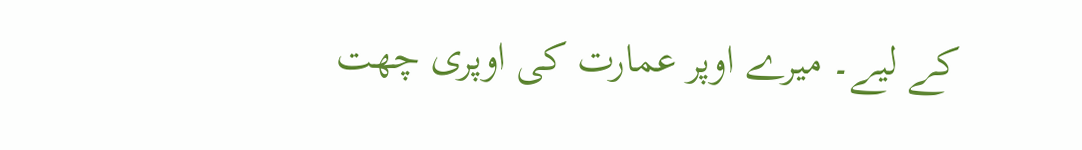کے لیے۔ میرے اوپر عمارت کی اوپری چھت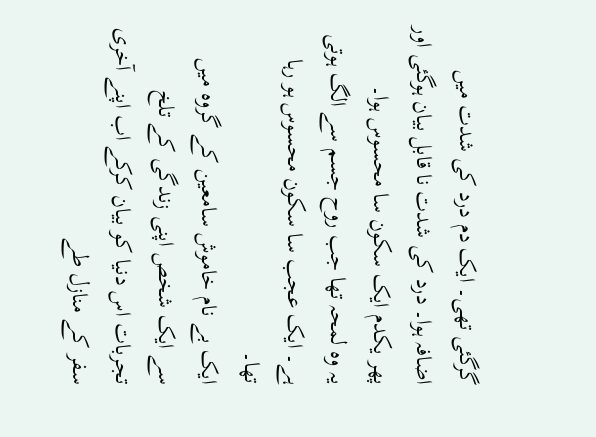گرگئی تھی۔ ایک دم درد کی شدت میں اضافہ ہوا۔ درد کی شدت نا قابل بیان ہوگئی اور پھر یکدم ایک سکون سا محسوس ہوا۔
یہ وہ لمحہ تھا جب روح جسم سے الگ ہوتی ہے۔ ایک عجب سا سکون محسوس ہو رہا تھا۔
ایک بے نام خاموش سامعین کے گروہ میں سے ایک شخص اپنی زندگی کے تلخ تجربات اس دنیا کو بیان کرکے اب اپنے آخری سفر کے منازل طے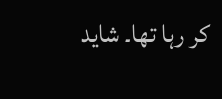کر رہا تھا۔ شاید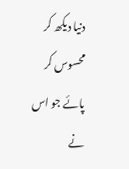دنیا دیکھ کر محسوس کر پائے جو اس نے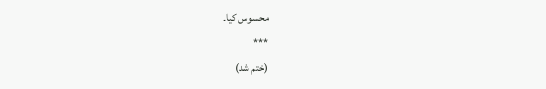محسوس کیا۔
***
(ختم شد)